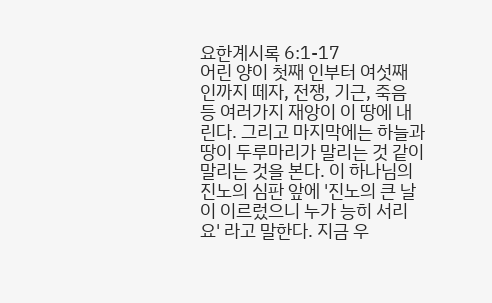요한계시록 6:1-17
어린 양이 첫째 인부터 여섯째 인까지 떼자, 전쟁, 기근, 죽음 등 여러가지 재앙이 이 땅에 내린다. 그리고 마지막에는 하늘과 땅이 두루마리가 말리는 것 같이 말리는 것을 본다. 이 하나님의 진노의 심판 앞에 '진노의 큰 날이 이르렀으니 누가 능히 서리요' 라고 말한다. 지금 우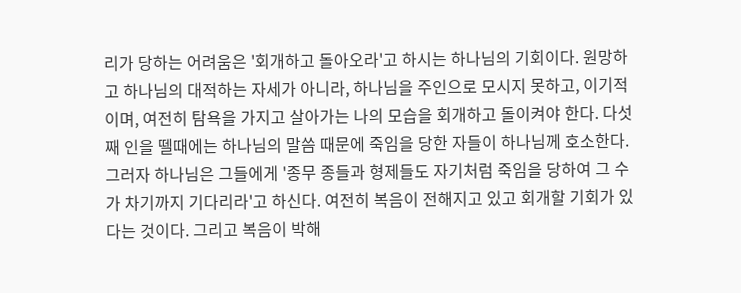리가 당하는 어려움은 '회개하고 돌아오라'고 하시는 하나님의 기회이다. 원망하고 하나님의 대적하는 자세가 아니라, 하나님을 주인으로 모시지 못하고, 이기적이며, 여전히 탐욕을 가지고 살아가는 나의 모습을 회개하고 돌이켜야 한다. 다섯째 인을 뗄때에는 하나님의 말씀 때문에 죽임을 당한 자들이 하나님께 호소한다. 그러자 하나님은 그들에게 '종무 종들과 형제들도 자기처럼 죽임을 당하여 그 수가 차기까지 기다리라'고 하신다. 여전히 복음이 전해지고 있고 회개할 기회가 있다는 것이다. 그리고 복음이 박해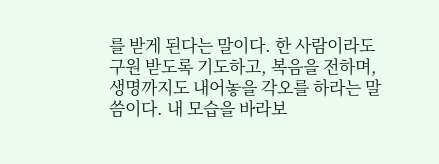를 받게 된다는 말이다. 한 사람이라도 구원 받도록 기도하고, 복음을 전하며, 생명까지도 내어놓을 각오를 하라는 말씀이다. 내 모습을 바라보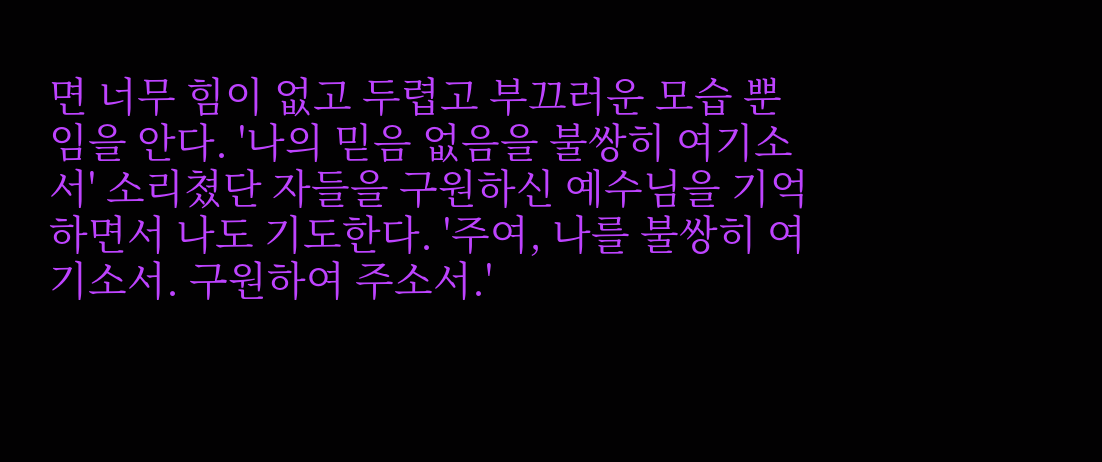면 너무 힘이 없고 두렵고 부끄러운 모습 뿐임을 안다. '나의 믿음 없음을 불쌍히 여기소서' 소리쳤단 자들을 구원하신 예수님을 기억하면서 나도 기도한다. '주여, 나를 불쌍히 여기소서. 구원하여 주소서.'